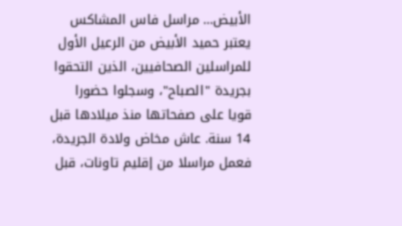الأبيض… مراسل فاس المشاكس يعتبر حميد الأبيض من الرعيل الأول للمراسلين الصحافيين، الذين التحقوا بجريدة "الصباح"، وسجلوا حضورا قويا على صفحاتها منذ ميلادها قبل 14 سنة. عاش مخاض ولادة الجريدة، فعمل مراسلا من إقليم تاونات، قبل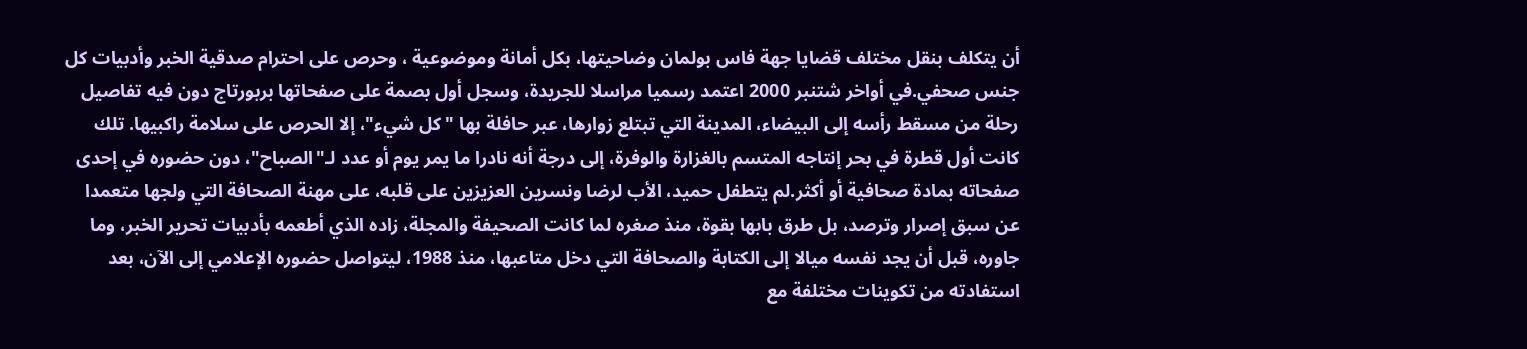أن يتكلف بنقل مختلف قضايا جهة فاس بولمان وضاحيتها، بكل أمانة وموضوعية ، وحرص على احترام صدقية الخبر وأدبيات كل جنس صحفي.في أواخر شتنبر 2000 اعتمد رسميا مراسلا للجريدة، وسجل أول بصمة على صفحاتها بربورتاج دون فيه تفاصيل رحلة من مسقط رأسه إلى البيضاء، المدينة التي تبتلع زوارها، عبر حافلة بها "كل شيء"، إلا الحرص على سلامة راكبيها. تلك كانت أول قطرة في بحر إنتاجه المتسم بالغزارة والوفرة، إلى درجة أنه نادرا ما يمر يوم أو عدد لـ"الصباح"، دون حضوره في إحدى صفحاته بمادة صحافية أو أكثر.لم يتطفل حميد، الأب لرضا ونسرين العزيزين على قلبه، على مهنة الصحافة التي ولجها متعمدا عن سبق إصرار وترصد، بل طرق بابها بقوة، منذ صغره لما كانت الصحيفة والمجلة، زاده الذي أطعمه بأدبيات تحرير الخبر، وما جاوره، قبل أن يجد نفسه ميالا إلى الكتابة والصحافة التي دخل متاعبها، منذ 1988، ليتواصل حضوره الإعلامي إلى الآن، بعد استفادته من تكوينات مختلفة مع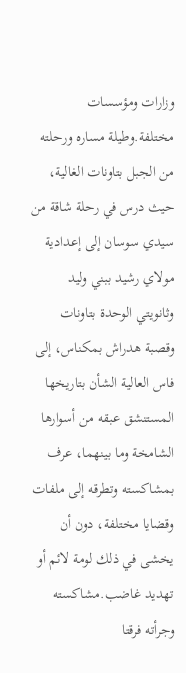وزارات ومؤسسات مختلفة.وطيلة مساره ورحلته من الجبل بتاونات الغالية، حيث درس في رحلة شاقة من سيدي سوسان إلى إعدادية مولاي رشيد ببني وليد وثانويتي الوحدة بتاونات وقصبة هدراش بمكناس، إلى فاس العالية الشأن بتاريخها المستنشق عبقه من أسوارها الشامخة وما بينهما، عرف بمشاكسته وتطرقه إلى ملفات وقضايا مختلفة، دون أن يخشى في ذلك لومة لائم أو تهديد غاضب.مشاكسته وجرأته فرقتا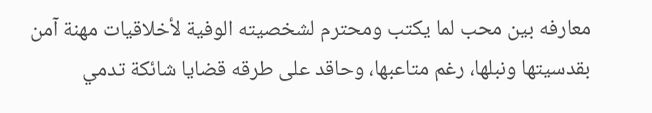معارفه بين محب لما يكتب ومحترم لشخصيته الوفية لأخلاقيات مهنة آمن بقدسيتها ونبلها، رغم متاعبها، وحاقد على طرقه قضايا شائكة تدمي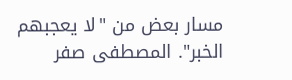مسار بعض من "لا يعجبهم الخبر". المصطفى صفر